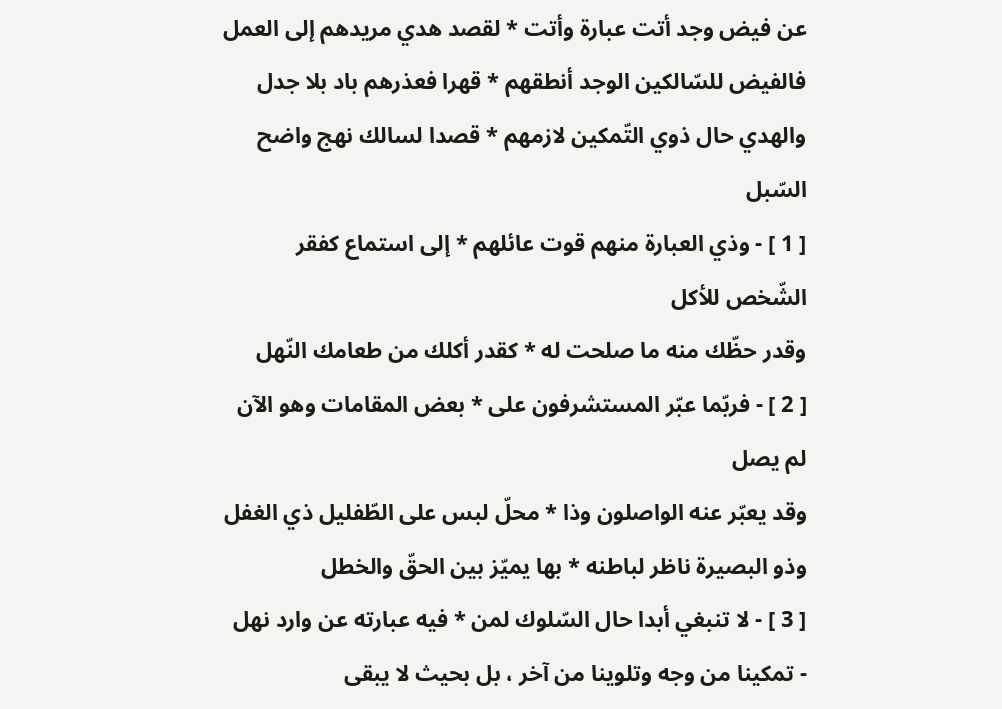عن فيض وجد أتت عبارة وأتت * لقصد هدي مريدهم إلى العمل
فالفيض للسّالكين الوجد أنطقهم * قهرا فعذرهم باد بلا جدل
والهدي حال ذوي التّمكين لازمهم * قصدا لسالك نهج واضح السّبل
[ 1 ] - وذي العبارة منهم قوت عائلهم * إلى استماع كفقر الشّخص للأكل
وقدر حظّك منه ما صلحت له * كقدر أكلك من طعامك النّهل
[ 2 ] - فربّما عبّر المستشرفون على * بعض المقامات وهو الآن لم يصل
وقد يعبّر عنه الواصلون وذا * محلّ لبس على الطّفليل ذي الغفل
وذو البصيرة ناظر لباطنه * بها يميّز بين الحقّ والخطل
[ 3 ] - لا تنبغي أبدا حال السّلوك لمن * فيه عبارته عن وارد نهل
- تمكينا من وجه وتلوينا من آخر ، بل بحيث لا يبقى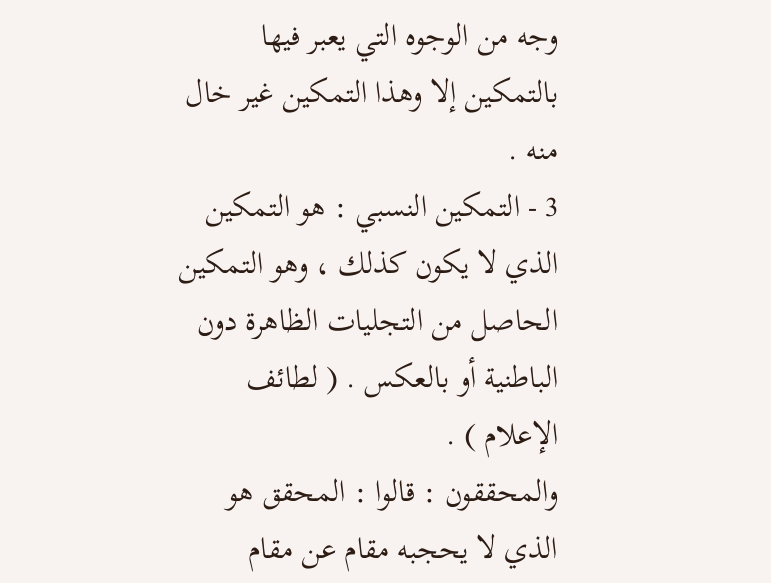وجه من الوجوه التي يعبر فيها بالتمكين إلا وهذا التمكين غير خال منه .
3 - التمكين النسبي : هو التمكين الذي لا يكون كذلك ، وهو التمكين الحاصل من التجليات الظاهرة دون الباطنية أو بالعكس . ( لطائف الإعلام ) .
والمحققون : قالوا : المحقق هو الذي لا يحجبه مقام عن مقام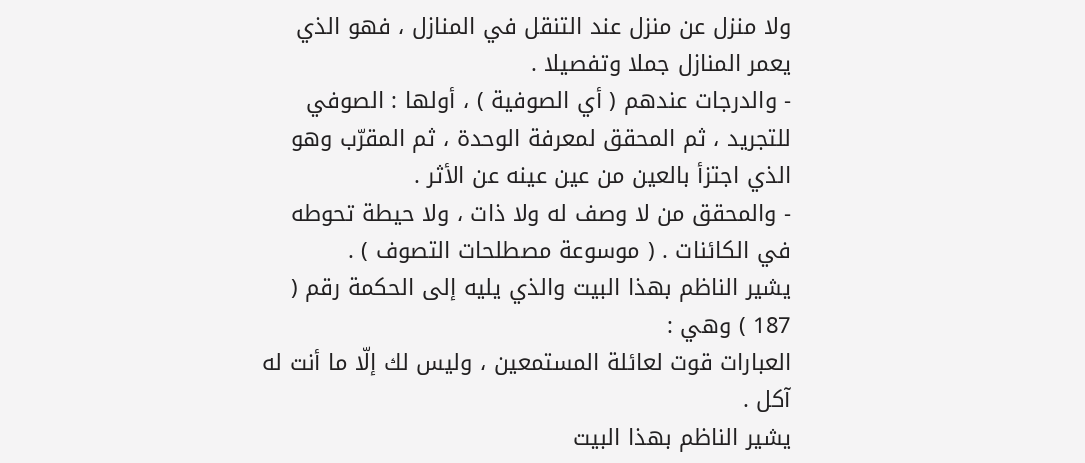ولا منزل عن منزل عند التنقل في المنازل ، فهو الذي يعمر المنازل جملا وتفصيلا .
- والدرجات عندهم ( أي الصوفية ) ، أولها : الصوفي للتجريد ، ثم المحقق لمعرفة الوحدة ، ثم المقرّب وهو الذي اجتزأ بالعين من عين عينه عن الأثر .
- والمحقق من لا وصف له ولا ذات ، ولا حيطة تحوطه في الكائنات . ( موسوعة مصطلحات التصوف ) .
يشير الناظم بهذا البيت والذي يليه إلى الحكمة رقم ( 187 ) وهي :
العبارات قوت لعائلة المستمعين ، وليس لك إلّا ما أنت له آكل .
يشير الناظم بهذا البيت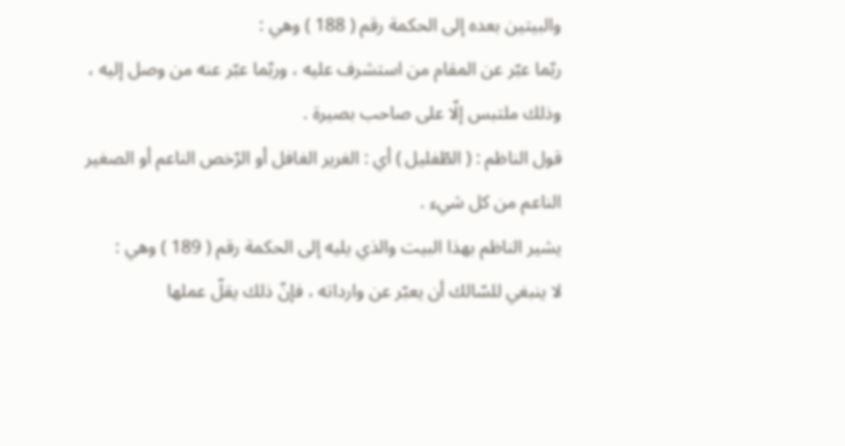والبيتين بعده إلى الحكمة رقم ( 188 ) وهي :
ربّما عبّر عن المقام من استشرف عليه ، وربّما عبّر عنه من وصل إليه ، وذلك ملتبس إلّا على صاحب بصيرة .
قول الناظم : ( الطّفليل ) أي : الغرير الغافل أو الرّخص الناعم أو الصغير الناعم من كل شيء .
يشير الناظم بهذا البيت والذي يليه إلى الحكمة رقم ( 189 ) وهي :
لا ينبغي للسّالك أن يعبّر عن وارداته ، فإنّ ذلك يقلّ عملها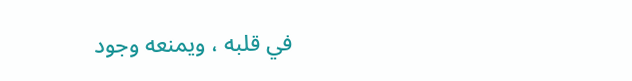في قلبه ، ويمنعه وجود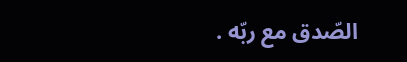الصّدق مع ربّه .